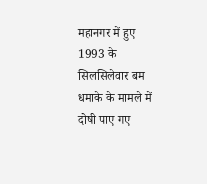महानगर में हुए 1993 के सिलसिलेवार बम धमाके के मामले में दोषी पाए गए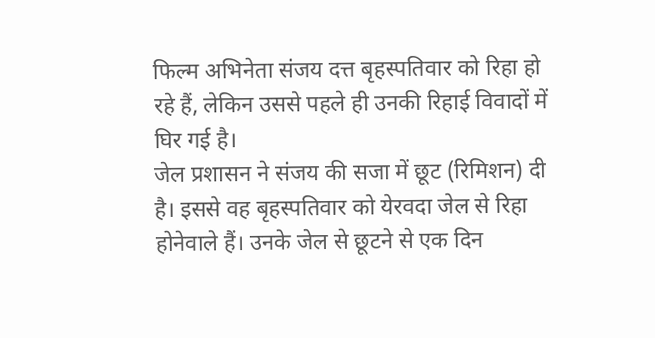फिल्म अभिनेता संजय दत्त बृहस्पतिवार को रिहा हो रहे हैं, लेकिन उससे पहले ही उनकी रिहाई विवादों में घिर गई है।
जेल प्रशासन ने संजय की सजा में छूट (रिमिशन) दी है। इससे वह बृहस्पतिवार को येरवदा जेल से रिहा होनेवाले हैं। उनके जेल से छूटने से एक दिन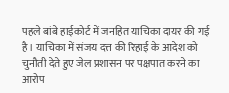पहले बांबे हाईकोर्ट में जनहित याचिका दायर की गई है। याचिका में संजय दत्त की रिहाई के आदेश को चुनौती देते हुए जेल प्रशासन पर पक्षपात करने का आरोप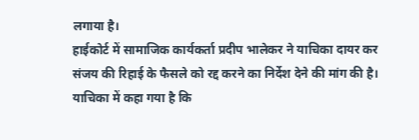लगाया है।
हाईकोर्ट में सामाजिक कार्यकर्ता प्रदीप भालेकर ने याचिका दायर कर संजय की रिहाई के फैसले को रद्द करने का निर्देश देने की मांग की है।
याचिका में कहा गया है कि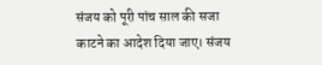संजय को पूरी पांच साल की सजा काटने का आदेश दिया जाए। संजय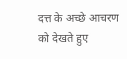दत्त के अच्छे आचरण को देखते हुए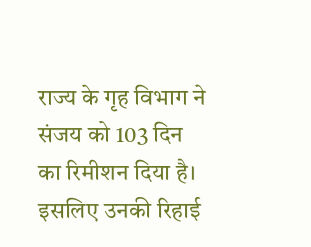राज्य के गृह विभाग ने संजय को 103 दिन का रिमीशन दिया है। इसलिए उनकी रिहाई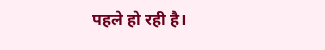पहले हो रही है।